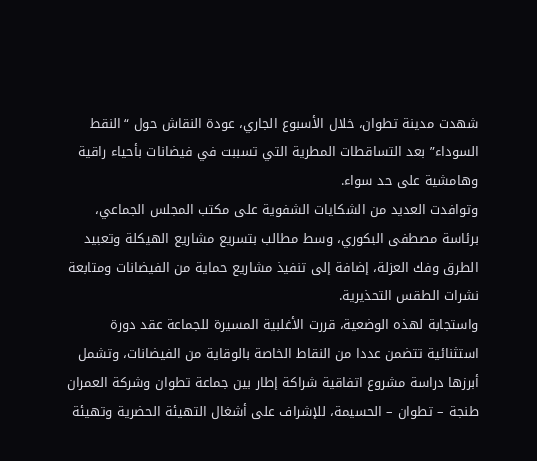شهدت مدينة تطوان، خلال الأسبوع الجاري، عودة النقاش حول “النقط السوداء” بعد التساقطات المطرية التي تسببت في فيضانات بأحياء راقية وهامشية على حد سواء.
وتوافدت العديد من الشكايات الشفوية على مكتب المجلس الجماعي، برئاسة مصطفى البكوري، وسط مطالب بتسريع مشاريع الهيكلة وتعبيد الطرق وفك العزلة، إضافة إلى تنفيذ مشاريع حماية من الفيضانات ومتابعة نشرات الطقس التحذيرية.
واستجابة لهذه الوضعية، قررت الأغلبية المسيرة للجماعة عقد دورة استثنائية تتضمن عددا من النقاط الخاصة بالوقاية من الفيضانات، وتشمل أبرزها دراسة مشروع اتفاقية شراكة إطار بين جماعة تطوان وشركة العمران طنجة – تطوان – الحسيمة، للإشراف على أشغال التهيئة الحضرية وتهيئة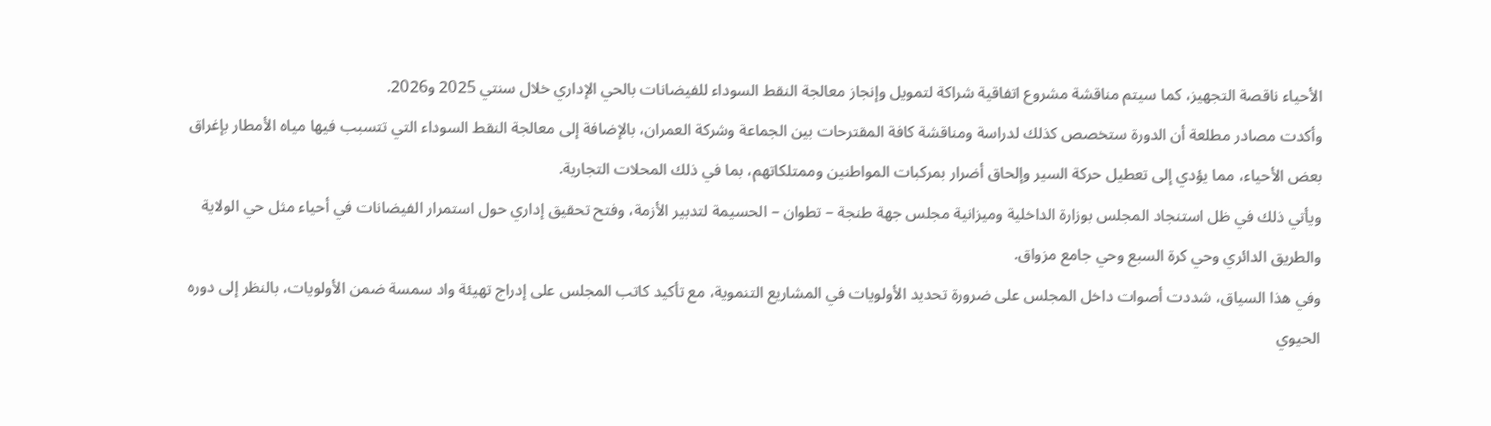الأحياء ناقصة التجهيز، كما سيتم مناقشة مشروع اتفاقية شراكة لتمويل وإنجاز معالجة النقط السوداء للفيضانات بالحي الإداري خلال سنتي 2025 و2026.
وأكدت مصادر مطلعة أن الدورة ستخصص كذلك لدراسة ومناقشة كافة المقترحات بين الجماعة وشركة العمران، بالإضافة إلى معالجة النقط السوداء التي تتسبب فيها مياه الأمطار بإغراق بعض الأحياء، مما يؤدي إلى تعطيل حركة السير وإلحاق أضرار بمركبات المواطنين وممتلكاتهم، بما في ذلك المحلات التجارية.
ويأتي ذلك في ظل استنجاد المجلس بوزارة الداخلية وميزانية مجلس جهة طنجة – تطوان – الحسيمة لتدبير الأزمة، وفتح تحقيق إداري حول استمرار الفيضانات في أحياء مثل حي الولاية والطريق الدائري وحي كرة السبع وحي جامع مزواق.
وفي هذا السياق، شددت أصوات داخل المجلس على ضرورة تحديد الأولويات في المشاريع التنموية، مع تأكيد كاتب المجلس على إدراج تهيئة واد سمسة ضمن الأولويات، بالنظر إلى دوره الحيوي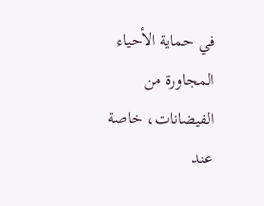في حماية الأحياء المجاورة من الفيضانات، خاصة عند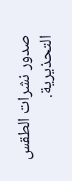صدور نشرات الطقس التحذيرية.